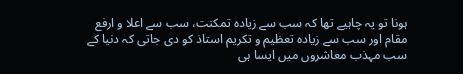ہونا تو یہ چاہیے تھا کہ سب سے زیادہ تمکنت، سب سے اعلا و ارفع مقام اور سب سے زیادہ تعظیم و تکریم استاذ کو دی جاتی کہ دنیا کے سب مہذب معاشروں میں ایسا ہی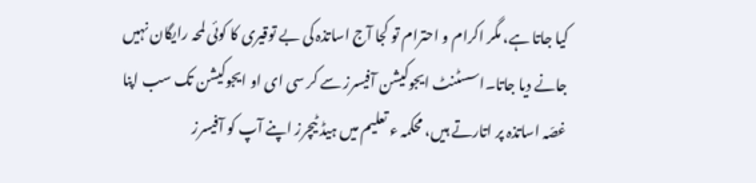کیا جاتا ہے، مگر اکرام و احترام تو کجا آج اساتذہ کی بے توقیری کا کوئی لمحہ رایگان نہیں جانے دیا جاتا۔اسسٹنٹ ایجوکیشن آفیسرز سے کر سی ای او ایجوکیشن تک سب اپنا غصّہ اساتذہ پر اتارتے ہیں، محکمہ ء تعلیم میں ہیڈ ٹیچرز اپنے آپ کو آفیسرز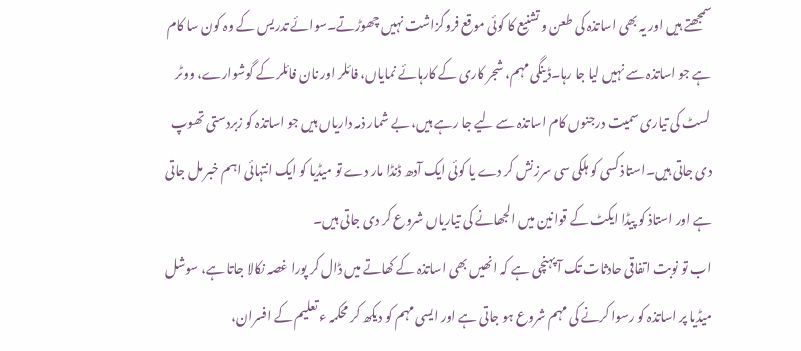سمجھتے ہیں اور یہ بھی اساتذہ کی طعن و تشنیع کا کوئی موقع فروگزاشت نہیں چھوڑتے۔سوائے تدریس کے وہ کون سا کام ہے جو اساتذہ سے نہیں لیا جا رہا۔ڈینگی مہم، شجر کاری کے کارہائے نمایاں، فائلر اور نان فائلر کے گوشوارے، ووٹر لسٹ کی تیاری سمیت درجنوں کام اساتذہ سے لیے جا رہے ہیں، بے شمار ذمہ داریاں ہیں جو اساتذہ کو زبردستی تھوپ دی جاتی ہیں۔استاذ کسی کو ہلکی سی سرزنش کر دے یا کوئی ایک آدھ ڈنڈا مار دے تو میڈیا کو ایک انتہائی اہم خبر مل جاتی ہے اور استاذ کو پیڈا ایکٹ کے قوانین میں الجھانے کی تیاریاں شروع کر دی جاتی ہیں۔
اب تو نوبت اتفاقی حادثات تک آ پہنچی ہے کہ انھیں بھی اساتذہ کے کھاتے میں ڈال کر پورا غصہ نکالا جاتا ہے، سوشل میڈیا پر اساتذہ کو رسوا کرنے کی مہم شروع ہو جاتی ہے اور ایسی مہم کو دیکھ کر محکمہ ء تعلیم کے افسران،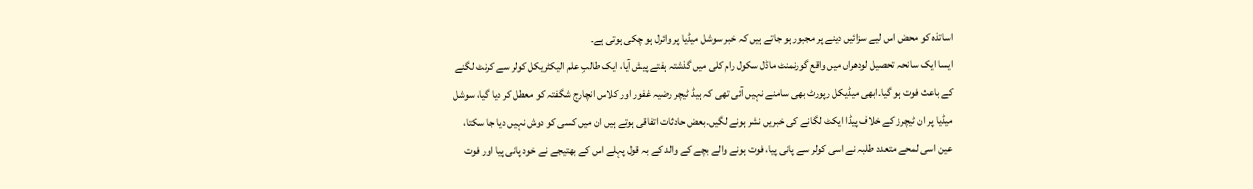اساتذہ کو محض اس لیے سزائیں دینے پر مجبور ہو جاتے ہیں کہ خبر سوشل میڈیا پر وائرل ہو چکی ہوتی ہے۔
ایسا ایک سانحہ تحصیل لودھراں میں واقع گورنمنٹ ماڈل سکول رام کلی میں گذشتہ ہفتے پیش آیا، ایک طالبِ علم الیکٹریکل کولر سے کرنٹ لگنے کے باعث فوت ہو گیا۔ابھی میڈیکل رپورٹ بھی سامنے نہیں آئی تھی کہ ہیڈ ٹیچر رضیہ غفور اور کلاس انچارج شگفتہ کو معطل کر دیا گیا، سوشل میڈیا پر ان ٹیچرز کے خلاف پیڈا ایکٹ لگانے کی خبریں نشر ہونے لگیں۔بعض حادثات اتفاقی ہوتے ہیں ان میں کسی کو دوش نہیں دیا جا سکتا، عین اسی لمحے متعدد طلبہ نے اسی کولر سے پانی پیا، فوت ہونے والے بچے کے والد کے بہ قول پہلے اس کے بھتیجے نے خود پانی پیا اور فوت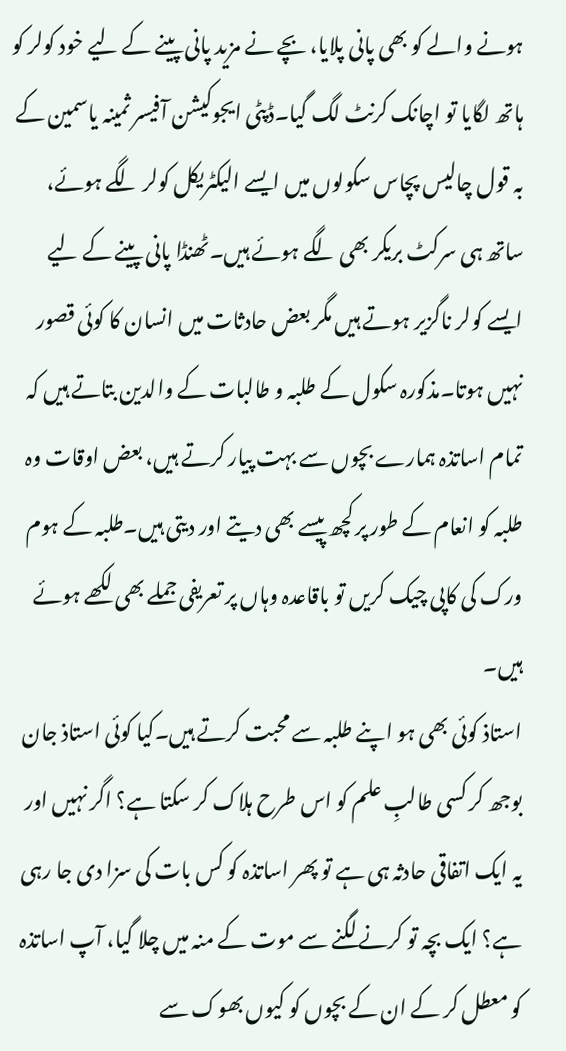ہونے والے کو بھی پانی پلایا، بچے نے مزید پانی پینے کے لیے خود کولر کو ہاتھ لگایا تو اچانک کرنٹ لگ گیا۔ڈپٹی ایجوکیشن آفیسر ثمینہ یاسمین کے بہ قول چالیس پچاس سکولوں میں ایسے الیکٹریکل کولر لگے ہوئے، ساتھ ہی سرکٹ بریکر بھی لگے ہوئے ہیں۔ٹھنڈا پانی پینے کے لیے ایسے کولر ناگزیر ہوتے ہیں مگر بعض حادثات میں انسان کا کوئی قصور نہیں ہوتا۔مذکورہ سکول کے طلبہ و طالبات کے والدین بتاتے ہیں کہ تمام اساتذہ ہمارے بچوں سے بہت پیار کرتے ہیں، بعض اوقات وہ طلبہ کو انعام کے طور پر کچھ پیسے بھی دیتے اور دیتی ہیں۔طلبہ کے ہوم ورک کی کاپی چیک کریں تو باقاعدہ وہاں پر تعریفی جملے بھی لکھے ہوئے ہیں۔
استاذ کوئی بھی ہو اپنے طلبہ سے محبت کرتے ہیں۔کیا کوئی استاذ جان بوجھ کر کسی طالبِ علم کو اس طرح ہلاک کر سکتا ہے؟ اگر نہیں اور یہ ایک اتفاقی حادثہ ہی ہے تو پھر اساتذہ کو کس بات کی سزا دی جا رہی ہے؟ ایک بچہ تو کرنے لگنے سے موت کے منہ میں چلا گیا، آپ اساتذہ کو معطل کر کے ان کے بچوں کو کیوں بھوک سے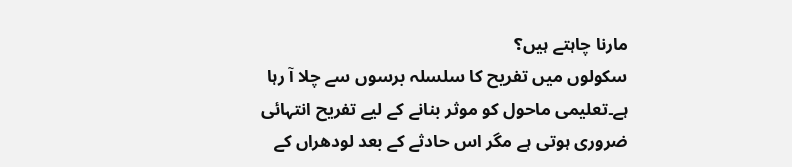مارنا چاہتے ہیں؟
سکولوں میں تفریح کا سلسلہ برسوں سے چلا آ رہا ہے۔تعلیمی ماحول کو موثر بنانے کے لیے تفریح انتہائی ضروری ہوتی ہے مگر اس حادثے کے بعد لودھراں کے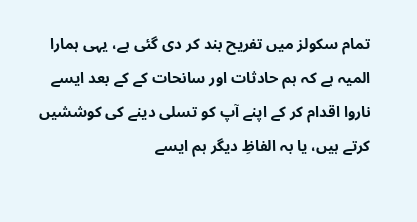تمام سکولز میں تفریح بند کر دی گئی ہے، یہی ہمارا المیہ ہے کہ ہم حادثات اور سانحات کے کے بعد ایسے ناروا اقدام کر کے اپنے آپ کو تسلی دینے کی کوششیں کرتے ہیں، یا بہ الفاظِ دیگر ہم ایسے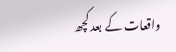واقعات کے بعد کچھ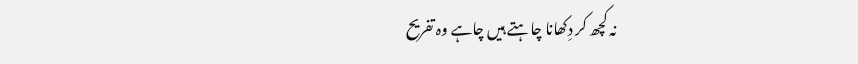نہ کچھ کر دِکھانا چاہتے ہیں چاہے وہ تفریح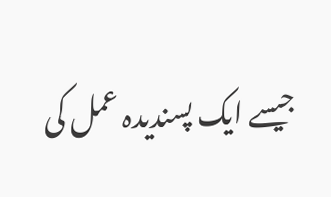جیسے ایک پسندیدہ عمل کی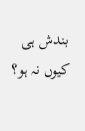بندش ہی کیوں نہ ہو؟